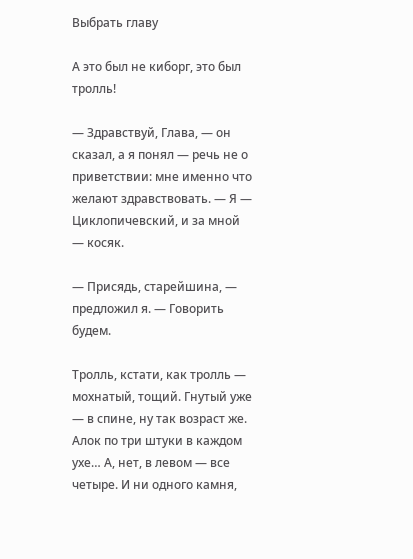Выбрать главу

А это был не киборг, это был тролль!

— Здравствуй, Глава, — он сказал, а я понял — речь не о приветствии: мне именно что желают здравствовать. — Я — Циклопичевский, и за мной — косяк.

— Присядь, старейшина, — предложил я. — Говорить будем.

Тролль, кстати, как тролль — мохнатый, тощий. Гнутый уже — в спине, ну так возраст же. Алок по три штуки в каждом ухе… А, нет, в левом — все четыре. И ни одного камня,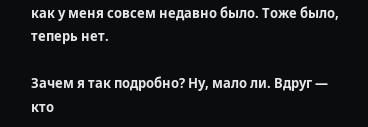как у меня совсем недавно было. Тоже было, теперь нет.

Зачем я так подробно? Ну, мало ли. Вдруг — кто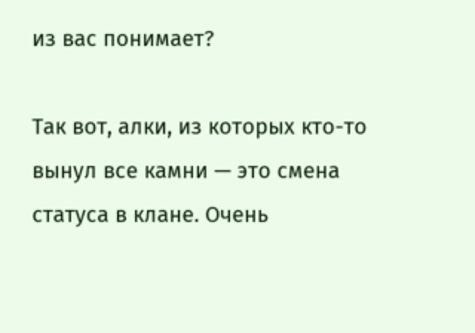из вас понимает?

Так вот, алки, из которых кто-то вынул все камни — это смена статуса в клане. Очень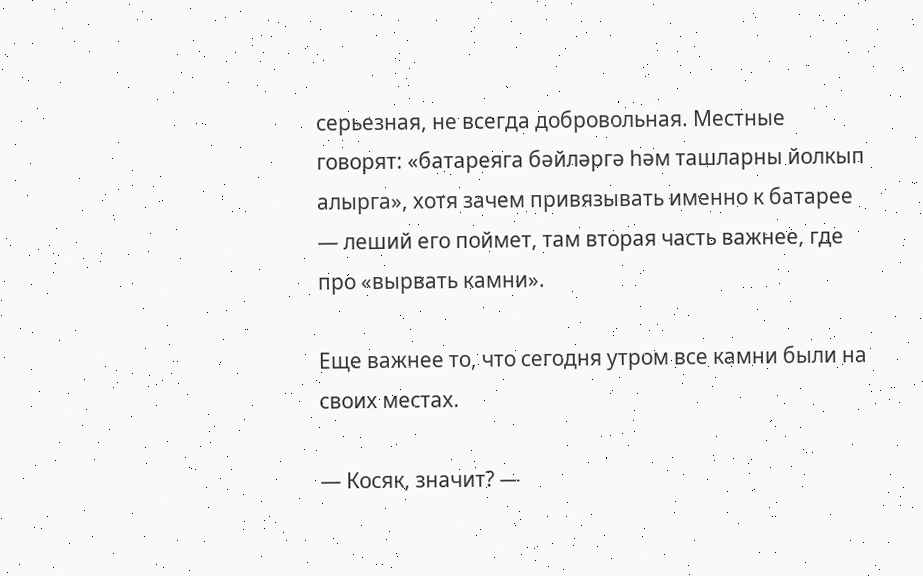серьезная, не всегда добровольная. Местные говорят: «батареяга бәйләргә һәм ташларны йолкып алырга», хотя зачем привязывать именно к батарее — леший его поймет, там вторая часть важнее, где про «вырвать камни».

Еще важнее то, что сегодня утром все камни были на своих местах.

— Косяк, значит? —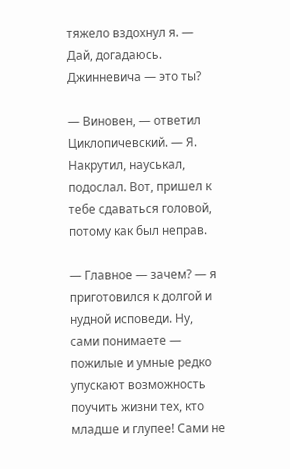тяжело вздохнул я. — Дай, догадаюсь. Джинневича — это ты?

— Виновен, — ответил Циклопичевский. — Я. Накрутил, науськал, подослал. Вот, пришел к тебе сдаваться головой, потому как был неправ.

— Главное — зачем? — я приготовился к долгой и нудной исповеди. Ну, сами понимаете — пожилые и умные редко упускают возможность поучить жизни тех, кто младше и глупее! Сами не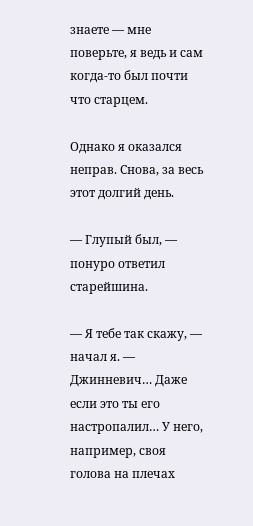знаете — мне поверьте, я ведь и сам когда-то был почти что старцем.

Однако я оказался неправ. Снова, за весь этот долгий день.

— Глупый был, — понуро ответил старейшина.

— Я тебе так скажу, — начал я. — Джинневич… Даже если это ты его настропалил… У него, например, своя голова на плечах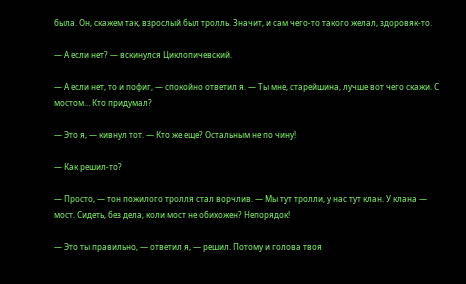была. Он, скажем так, взрослый был тролль. Значит, и сам чего-то такого желал, здоровяк-то.

— А если нет? — вскинулся Циклопичевский.

— А если нет, то и пофиг, — спокойно ответил я. — Ты мне, старейшина, лучше вот чего скажи. С мостом… Кто придумал?

— Это я, — кивнул тот. — Кто же еще? Остальным не по чину!

— Как решил-то?

— Просто, — тон пожилого тролля стал ворчлив. — Мы тут тролли, у нас тут клан. У клана — мост. Сидеть, без дела, коли мост не обихожен? Непорядок!

— Это ты правильно, — ответил я, — решил. Потому и голова твоя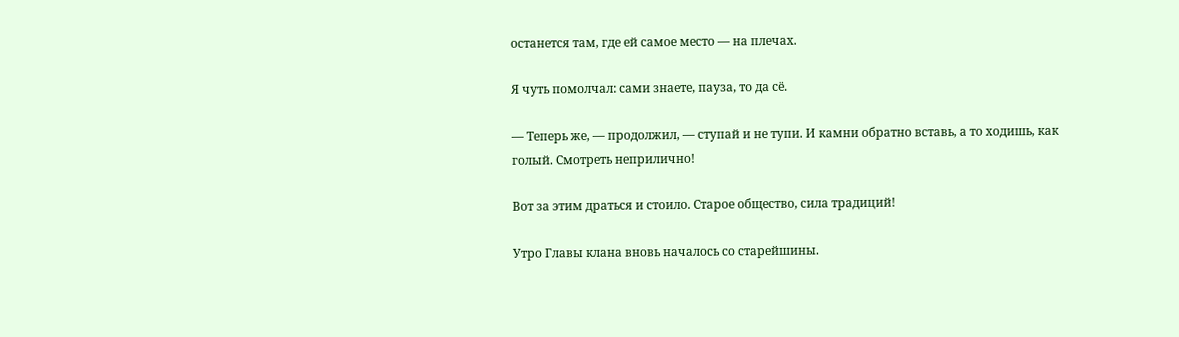останется там, где ей самое место — на плечах.

Я чуть помолчал: сами знаете, пауза, то да сё.

— Теперь же, — продолжил, — ступай и не тупи. И камни обратно вставь, а то ходишь, как голый. Смотреть неприлично!

Вот за этим драться и стоило. Старое общество, сила традиций!

Утро Главы клана вновь началось со старейшины.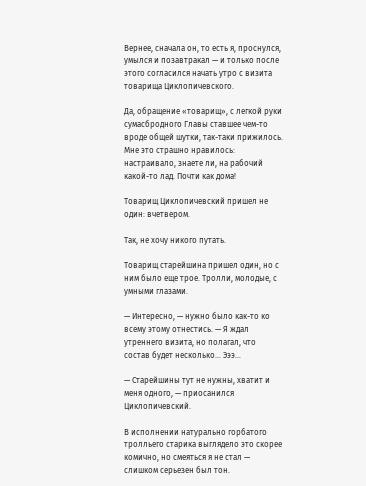Вернее, сначала он, то есть я, проснулся, умылся и позавтракал — и только после этого согласился начать утро с визита товарища Циклопичевского.

Да, обращение «товарищ», с легкой руки сумасбродного Главы ставшее чем-то вроде общей шутки, так-таки прижилось. Мне это страшно нравилось: настраивало, знаете ли, на рабочий какой-то лад. Почти как дома!

Товарищ Циклопичевский пришел не один: вчетвером.

Так, не хочу никого путать.

Товарищ старейшина пришел один, но с ним было еще трое. Тролли, молодые, с умными глазами.

— Интересно, — нужно было как-то ко всему этому отнестись. — Я ждал утреннего визита, но полагал, что состав будет несколько… Эээ…

— Старейшины тут не нужны, хватит и меня одного, — приосанился Циклопичевский.

В исполнении натурально горбатого тролльего старика выглядело это скорее комично, но смеяться я не стал — слишком серьезен был тон.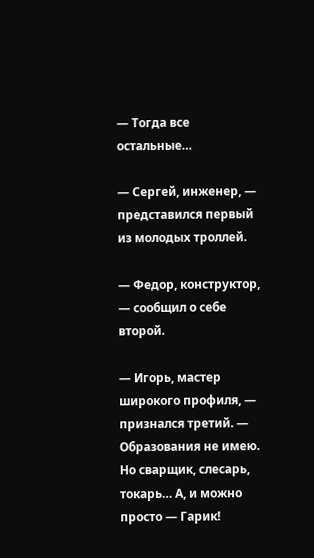— Тогда все остальные…

— Сергей, инженер, — представился первый из молодых троллей.

— Федор, конструктор, — сообщил о себе второй.

— Игорь, мастер широкого профиля, — признался третий. — Образования не имею. Но сварщик, слесарь, токарь… А, и можно просто — Гарик!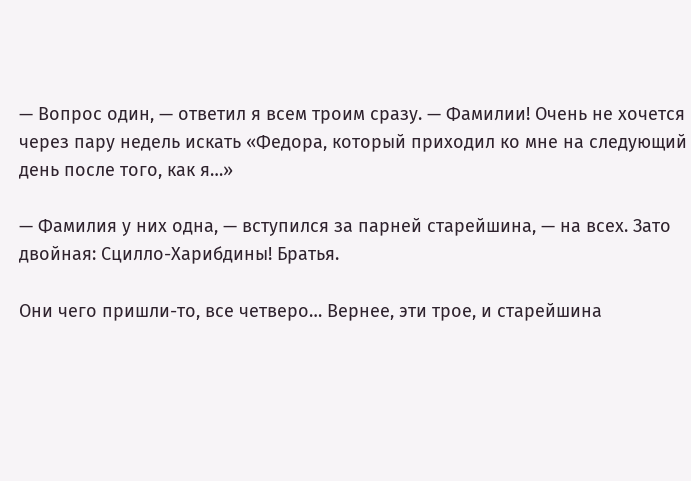— Вопрос один, — ответил я всем троим сразу. — Фамилии! Очень не хочется через пару недель искать «Федора, который приходил ко мне на следующий день после того, как я…»

— Фамилия у них одна, — вступился за парней старейшина, — на всех. Зато двойная: Сцилло-Харибдины! Братья.

Они чего пришли-то, все четверо… Вернее, эти трое, и старейшина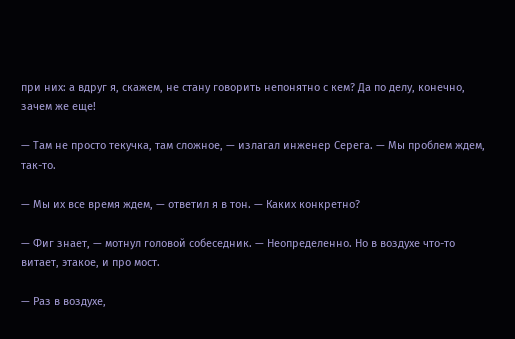при них: а вдруг я, скажем, не стану говорить непонятно с кем? Да по делу, конечно, зачем же еще!

— Там не просто текучка, там сложное, — излагал инженер Серега. — Мы проблем ждем, так-то.

— Мы их все время ждем, — ответил я в тон. — Каких конкретно?

— Фиг знает, — мотнул головой собеседник. — Неопределенно. Но в воздухе что-то витает, этакое, и про мост.

— Раз в воздухе,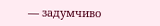— задумчиво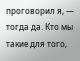проговорил я, — тогда да. Кто мы такие для того,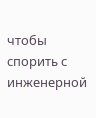чтобы спорить с инженерной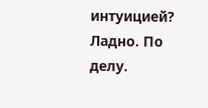интуицией? Ладно. По делу.